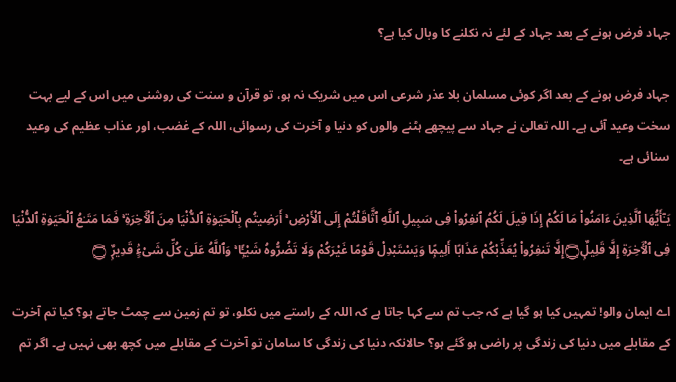جہاد فرض ہونے کے بعد جہاد کے لئے نہ نکلنے کا وبال کیا ہے؟

جہاد فرض ہونے کے بعد اگر کوئی مسلمان بلا عذر شرعی اس میں شریک نہ ہو، تو قرآن و سنت کی روشنی میں اس کے لیے بہت سخت وعید آئی ہے۔ اللہ تعالیٰ نے جہاد سے پیچھے ہٹنے والوں کو دنیا و آخرت کی رسوائی، اللہ کے غضب، اور عذاب عظیم کی وعید سنائی ہے۔

يَـٰٓأَيُّهَا ٱلَّذِينَ ءَامَنُوا۟ مَا لَكُمْ إِذَا قِيلَ لَكُمُ ٱنفِرُوا۟ فِى سَبِيلِ ٱللَّهِ ٱثَّاقَلْتُمْ إِلَى ٱلْأَرْضِ ۚ أَرَضِيتُم بِٱلْحَيَوٰةِ ٱلدُّنْيَا مِنَ ٱلْـَٔاخِرَةِ ۚ فَمَا مَتَـٰعُ ٱلْحَيَوٰةِ ٱلدُّنْيَا فِى ٱلْـَٔاخِرَةِ إِلَّا قَلِيلٌۭ۝إِلَّا تَنفِرُوا۟ يُعَذِّبْكُمْ عَذَابًا أَلِيمًۭا وَيَسْتَبْدِلْ قَوْمًا غَيْرَكُمْ وَلَا تَضُرُّوهُ شَيْـًۭٔا ۚ وَٱللَّهُ عَلَىٰ كُلِّ شَىْءٍۢ قَدِيرٌۭ ۝

اے ایمان والو! تمہیں کیا ہو گیا ہے کہ جب تم سے کہا جاتا ہے کہ اللہ کے راستے میں نکلو، تو تم زمین سے چمٹ جاتے ہو؟ کیا تم آخرت کے مقابلے میں دنیا کی زندگی پر راضی ہو گئے ہو؟ حالانکہ دنیا کی زندگی کا سامان تو آخرت کے مقابلے میں کچھ بھی نہیں ہے۔ اگر تم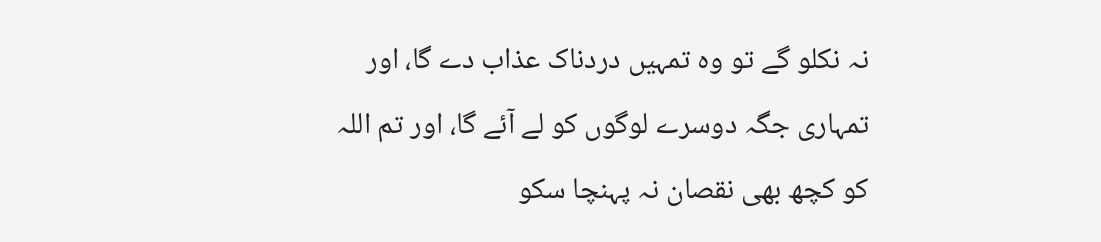نہ نکلو گے تو وہ تمہیں دردناک عذاب دے گا، اور تمہاری جگہ دوسرے لوگوں کو لے آئے گا، اور تم اللہ کو کچھ بھی نقصان نہ پہنچا سکو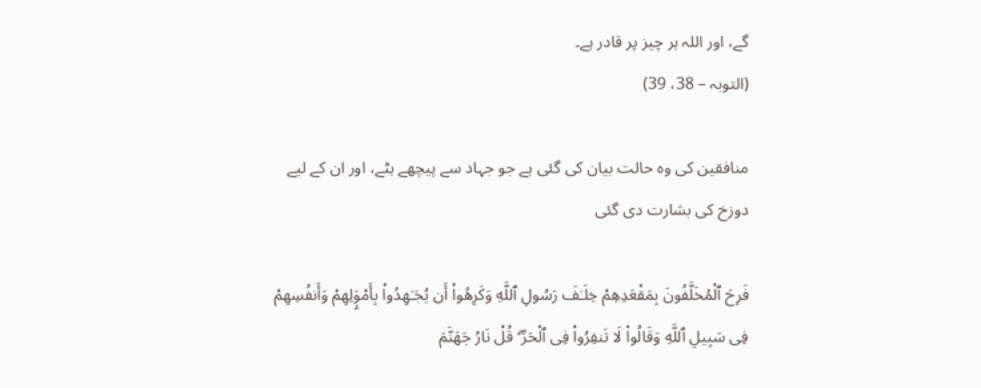گے، اور اللہ ہر چیز پر قادر ہے۔
(التوبہ – 38، 39)

منافقین کی وہ حالت بیان کی گئی ہے جو جہاد سے پیچھے ہٹے، اور ان کے لیے دوزخ کی بشارت دی گئی

فَرِحَ ٱلْمُخَلَّفُونَ بِمَقْعَدِهِمْ خِلَـٰفَ رَسُولِ ٱللَّهِ وَكَرِهُوا۟ أَن يُجَـٰهِدُوا۟ بِأَمْوَٟلِهِمْ وَأَنفُسِهِمْ فِى سَبِيلِ ٱللَّهِ وَقَالُوا۟ لَا تَنفِرُوا۟ فِى ٱلْحَرِّ ۗ قُلْ نَارُ جَهَنَّمَ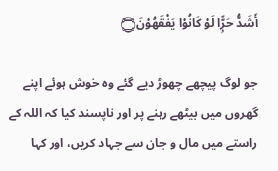أَشَدُّ حَرًّۭا لَوْ كَانُوْا يَفْقَهُوْنَ۝

جو لوگ پیچھے چھوڑ دیے گئے وہ خوش ہوئے اپنے گھروں میں بیٹھے رہنے پر اور ناپسند کیا کہ اللہ کے راستے میں مال و جان سے جہاد کریں، اور کہا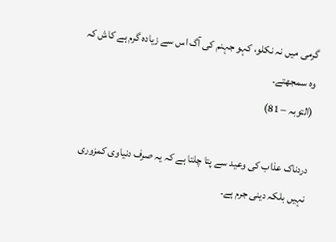گرمی میں نہ نکلو، کہو جہنم کی آگ اس سے زیادہ گرم ہے کاش کہ وہ سمجھتے۔
(التوبہ – 81)

دردناک عذاب کی وعید سے پتا چلتا ہے کہ یہ صرف دنیاوی کمزوری نہیں بلکہ دینی جرم ہے۔